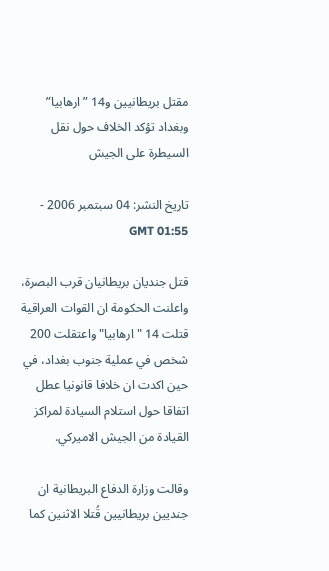مقتل بريطانيين و14 ”ارهابيا” وبغداد تؤكد الخلاف حول نقل السيطرة على الجيش

تاريخ النشر: 04 سبتمبر 2006 - 01:55 GMT

قتل جنديان بريطانيان قرب البصرة، واعلنت الحكومة ان القوات العراقية قتلت 14 "ارهابيا" واعتقلت 200 شخص في عملية جنوب بغداد، في حين اكدت ان خلافا قانونيا عطل اتفاقا حول استلام السيادة لمراكز القيادة من الجيش الاميركي.

وقالت وزارة الدفاع البريطانية ان جنديين بريطانيين قُتلا الاثنين كما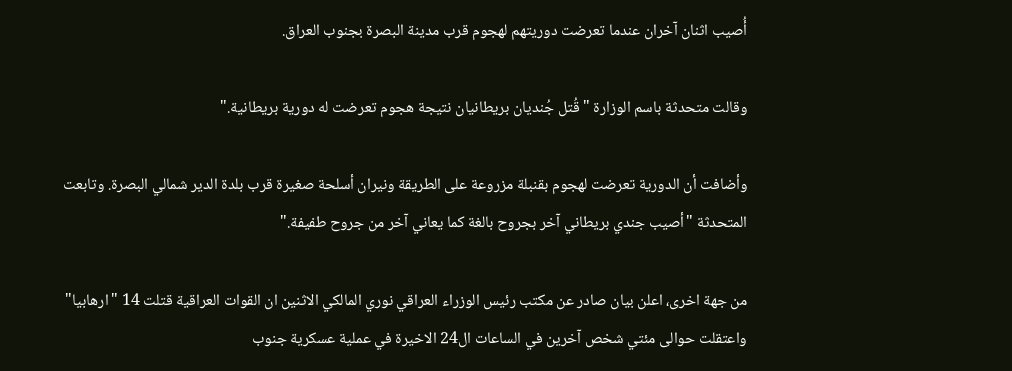أُصيب اثنان آخران عندما تعرضت دوريتهم لهجوم قرب مدينة البصرة بجنوب العراق.

وقالت متحدثة باسم الوزارة "قُتل جُنديان بريطانيان نتيجة هجوم تعرضت له دورية بريطانية."

وأضافت أن الدورية تعرضت لهجوم بقنبلة مزروعة على الطريقة ونيران أسلحة صغيرة قرب بلدة الدير شمالي البصرة. وتابعت المتحدثة "أصيب جندي بريطاني آخر بجروح بالغة كما يعاني آخر من جروح طفيفة."

من جهة اخرى، اعلن بيان صادر عن مكتب رئيس الوزراء العراقي نوري المالكي الاثنين ان القوات العراقية قتلت 14 "ارهابيا" واعتقلت حوالى مئتي شخص آخرين في الساعات ال24 الاخيرة في عملية عسكرية جنوب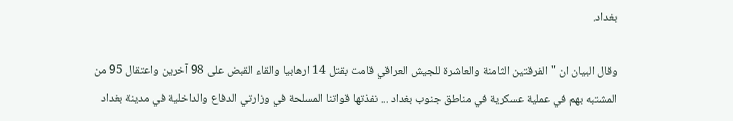بغداد.

وقال البيان ان "الفرقتين الثامنة والعاشرة للجيش العراقي قامت بقتل 14 ارهابيا والقاء القبض على 98 آخرين واعتقال 95 من المشتبه بهم في عملية عسكرية في مناطق جنوب بغداد ... نفذتها قواتنا المسلحة في وزارتي الدفاع والداخلية في مدينة بغداد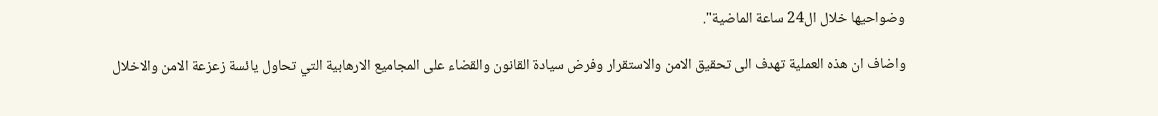وضواحيها خلال ال24 ساعة الماضية".

واضاف ان هذه العملية تهدف الى تحقيق الامن والاستقرار وفرض سيادة القانون والقضاء على المجاميع الارهابية التي تحاول يائسة زعزعة الامن والاخلال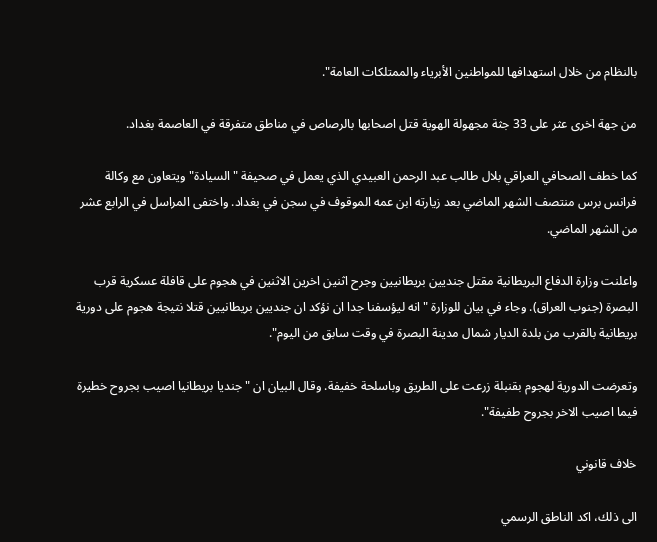بالنظام من خلال استهدافها للمواطنين الأبرياء والممتلكات العامة".

من جهة اخرى عثر على 33 جثة مجهولة الهوية قتل اصحابها بالرصاص في مناطق متفرقة في العاصمة بغداد.

كما خطف الصحافي العراقي بلال طالب عبد الرحمن العبيدي الذي يعمل في صحيفة "السيادة" ويتعاون مع وكالة فرانس برس منتصف الشهر الماضي بعد زيارته ابن عمه الموقوف في سجن في بغداد. واختفى المراسل في الرابع عشر من الشهر الماضي.

واعلنت وزارة الدفاع البريطانية مقتل جنديين بريطانيين وجرح اثنين اخرين الاثنين في هجوم على قافلة عسكرية قرب البصرة (جنوب العراق). وجاء في بيان للوزارة "انه ليؤسفنا جدا ان نؤكد ان جنديين بريطانيين قتلا نتيجة هجوم على دورية بريطانية بالقرب من بلدة الديار شمال مدينة البصرة في وقت سابق من اليوم".

وتعرضت الدورية لهجوم بقنبلة زرعت على الطريق وباسلحة خفيفة. وقال البيان ان "جنديا بريطانيا اصيب بجروح خطيرة فيما اصيب الاخر بجروح طفيفة".

خلاف قانوني

الى ذلك، اكد الناطق الرسمي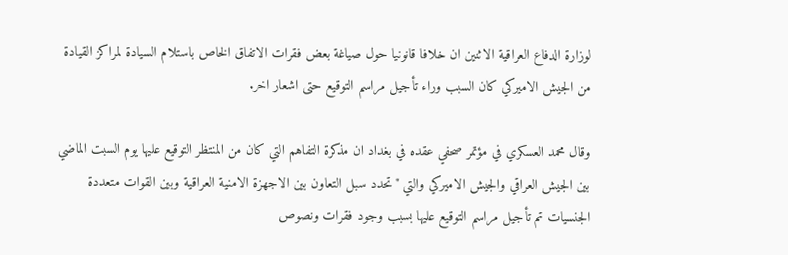لوزارة الدفاع العراقية الاثنين ان خلافا قانونيا حول صياغة بعض فقرات الاتفاق الخاص باستلام السيادة لمراكز القيادة من الجيش الاميركي كان السبب وراء تأجيل مراسم التوقيع حتى اشعار اخر.

وقال محمد العسكري في مؤتمر صحفي عقده في بغداد ان مذكرة التفاهم التي كان من المنتظر التوقيع عليها يوم السبت الماضي بين الجيش العراقي والجيش الاميركي والتي "تحدد سبل التعاون بين الاجهزة الامنية العراقية وبين القوات متعددة الجنسيات تم تأجيل مراسم التوقيع عليها بسبب وجود فقرات ونصوص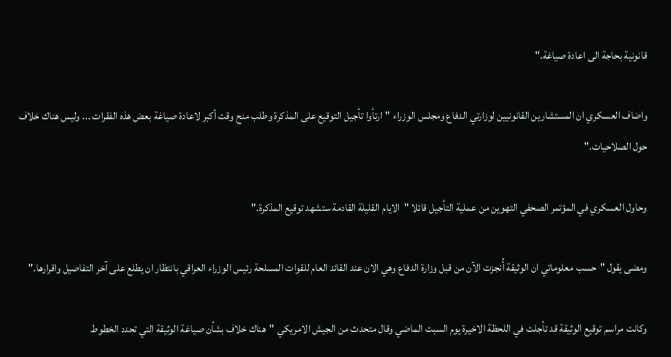قانونية بحاجة الى اعادة صياغة."

واضاف العسكري ان المستشارين القانونيين لوزارتي الدفاع ومجلس الوزراء "ارتأوا تأجيل التوقيع على المذكرة وطلب منح وقت أكبر لاعادة صياغة بعض هذه الفقرات ... وليس هناك خلاف حول الصلاحيات."

وحاول العسكري في المؤتمر الصحفي التهوين من عملية التأجيل قائلا "الايام القليلة القادمة ستشهد توقيع المذكرة."

ومضى يقول "حسب معلوماتي ان الوثيقة أُنجزت الآن من قبل وزارة الدفاع وهي الان عند القائد العام للقوات المسلحة رئيس الوزراء العراقي بانتظار ان يطلع على آخر التفاصيل واقرارها."

وكانت مراسم توقيع الوثيقة قد تأجلت في اللحظة الاخيرة يوم السبت الماضي وقال متحدث من الجيش الامريكي "هناك خلاف بشأن صياغة الوثيقة التي تحدد الخطوط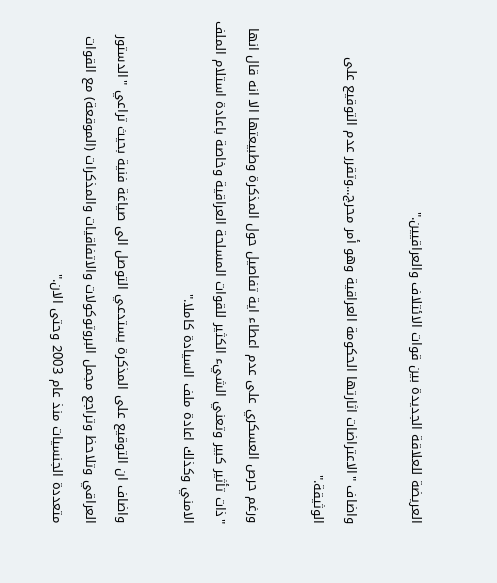العريضة للعلاقة الجديدة بين قوات الائتلاف والعراقيين."

واضاف "الاعتراضات اثارتها الحكومة العراقية وهو أمر محرج...وتقرر عدم التوقيع على الوثيقة."

ورغم حرص العسكري على عدم اعطاء اية تفاصيل حول المذكرة وطبيعتها الا انه قال انها "ذات تأثير كبير وتعني الشيء الكثير للقوات المسلحة العراقية وخاصة باعادة استلام الملف الامني وكذلك اعادة ملف السيادة كاملا."

واضاف ان التوقيع على المذكرة يستدعي التوصل الى صياغة فنية بحيث تراعي "الدستور العراقي وتلاحظ وتراجع مجمل البروتوكولات والاتفاقيات والمذكرات (الموقعة) مع القوات متعددة الجنسيات منذ عام 2003 وحتى الان."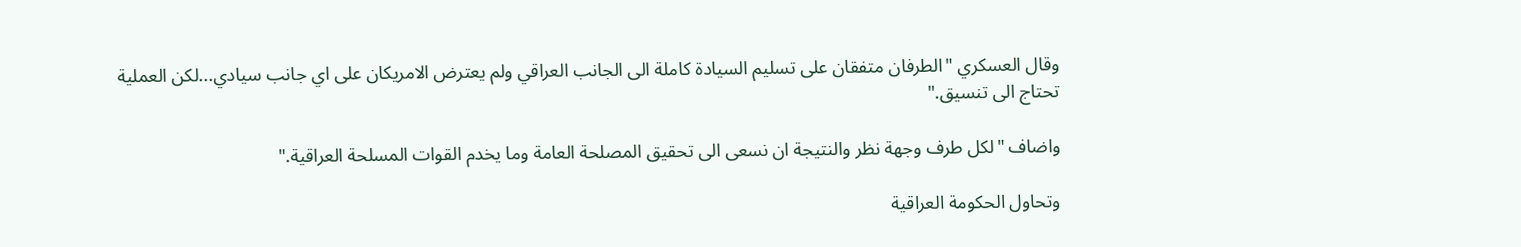وقال العسكري "الطرفان متفقان على تسليم السيادة كاملة الى الجانب العراقي ولم يعترض الامريكان على اي جانب سيادي...لكن العملية تحتاج الى تنسيق."

واضاف "لكل طرف وجهة نظر والنتيجة ان نسعى الى تحقيق المصلحة العامة وما يخدم القوات المسلحة العراقية."

وتحاول الحكومة العراقية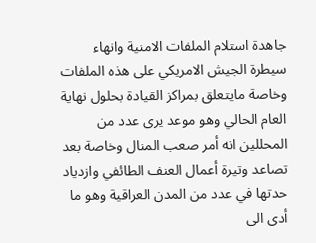جاهدة استلام الملفات الامنية وانهاء سيطرة الجيش الامريكي على هذه الملفات وخاصة مايتعلق بمراكز القيادة بحلول نهاية العام الحالي وهو موعد يرى عدد من المحللين انه أمر صعب المنال وخاصة بعد تصاعد وتيرة أعمال العنف الطائفي وازدياد حدتها في عدد من المدن العراقية وهو ما أدى الى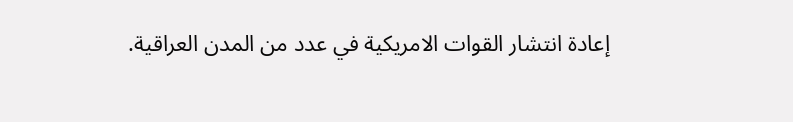إعادة انتشار القوات الامريكية في عدد من المدن العراقية.